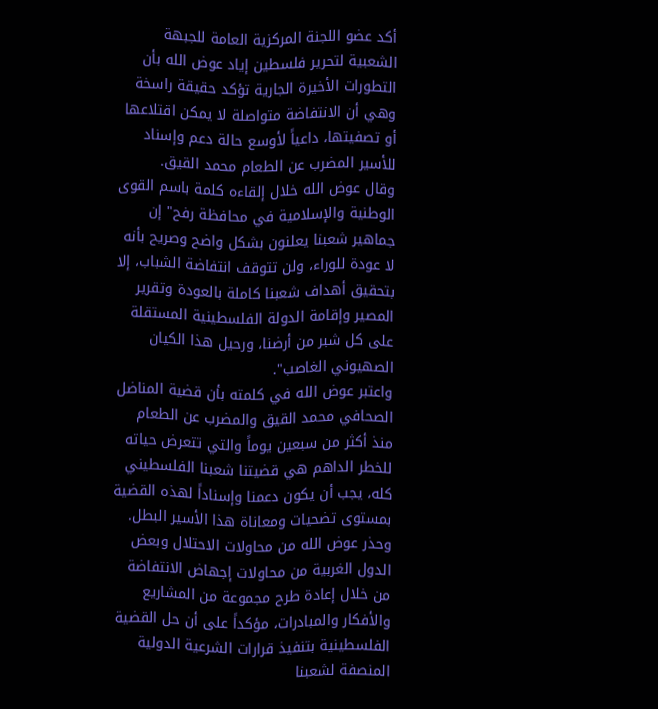أكد عضو اللجنة المركزية العامة للجبهة الشعبية لتحرير فلسطين إياد عوض الله بأن التطورات الأخيرة الجارية تؤكد حقيقة راسخة وهي أن الانتفاضة متواصلة لا يمكن اقتلاعها أو تصفيتها، داعياً لأوسع حالة دعم وإسناد للأسير المضرب عن الطعام محمد القيق.
وقال عوض الله خلال إلقاءه كلمة باسم القوى الوطنية والإسلامية في محافظة رفح" إن جماهير شعبنا يعلنون بشكل واضح وصريح بأنه لا عودة للوراء، ولن تتوقف انتفاضة الشباب، إلا بتحقيق أهداف شعبنا كاملة بالعودة وتقرير المصير وإقامة الدولة الفلسطينية المستقلة على كل شبر من أرضنا، ورحيل هذا الكيان الصهيوني الغاصب".
واعتبر عوض الله في كلمته بأن قضية المناضل الصحافي محمد القيق والمضرب عن الطعام منذ أكثر من سبعين يوماً والتي تتعرض حياته للخطر الداهم هي قضيتنا شعبنا الفلسطيني كله، يجب أن يكون دعمنا وإسناداً لهذه القضية بمستوى تضحيات ومعاناة هذا الأسير البطل.
وحذر عوض الله من محاولات الاحتلال وبعض الدول الغربية من محاولات إجهاض الانتفاضة من خلال إعادة طرح مجموعة من المشاريع والأفكار والمبادرات، مؤكداً على أن حل القضية الفلسطينية بتنفيذ قرارات الشرعية الدولية المنصفة لشعبنا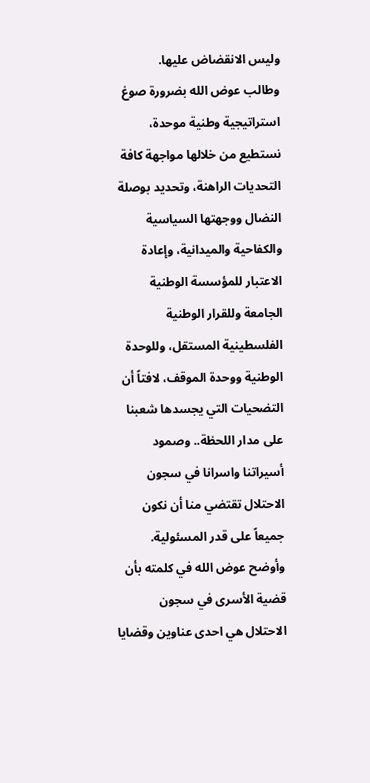وليس الانقضاض عليها.
وطالب عوض الله بضرورة صوغ استراتيجية وطنية موحدة، نستطيع من خلالها مواجهة كافة التحديات الراهنة، وتحديد بوصلة النضال ووجهتها السياسية والكفاحية والميدانية، وإعادة الاعتبار للمؤسسة الوطنية الجامعة وللقرار الوطنية الفلسطينية المستقل، وللوحدة الوطنية ووحدة الموقف، لافتاً أن التضحيات التي يجسدها شعبنا على مدار اللحظة.. وصمود أسيراتنا واسرانا في سجون الاحتلال تقتضي منا أن نكون جميعاً على قدر المسئولية.
وأوضح عوض الله في كلمته بأن قضية الأسرى في سجون الاحتلال هي احدى عناوين وقضايا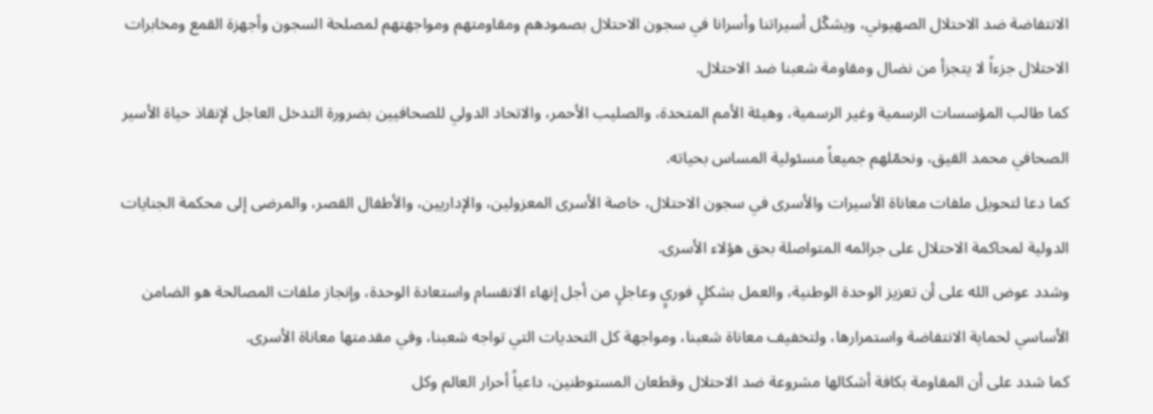الانتفاضة ضد الاحتلال الصهيوني، ويشكّل أسيراتنا وأسرانا في سجون الاحتلال بصمودهم ومقاومتهم ومواجهتهم لمصلحة السجون وأجهزة القمع ومخابرات الاحتلال جزءاً لا يتجزأ من نضال ومقاومة شعبنا ضد الاحتلال.
كما طالب المؤسسات الرسمية وغير الرسمية، وهيئة الأمم المتحدة، والصليب الأحمر، والاتحاد الدولي للصحافيين بضرورة التدخل العاجل لإنقاذ حياة الأسير الصحافي محمد القيق، ونحمّلهم جميعاً مسئولية المساس بحياته.
كما دعا لتحويل ملفات معاناة الأسيرات والأسرى في سجون الاحتلال، خاصة الأسرى المعزولين، والإداريين، والأطفال القصر، والمرضى إلى محكمة الجنايات الدولية لمحاكمة الاحتلال على جرائمه المتواصلة بحق هؤلاء الأسرى.
وشدد عوض الله على أن تعزيز الوحدة الوطنية، والعمل بشكلٍ فوريٍ وعاجلٍ من أجل إنهاء الانقسام واستعادة الوحدة، وإنجاز ملفات المصالحة هو الضامن الأساسي لحماية الانتفاضة واستمرارها، ولتخفيف معاناة شعبنا، ومواجهة كل التحديات التي تواجه شعبنا، وفي مقدمتها معاناة الأسرى.
كما شدد على أن المقاومة بكافة أشكالها مشروعة ضد الاحتلال وقطعان المستوطنين، داعياً أحرار العالم وكل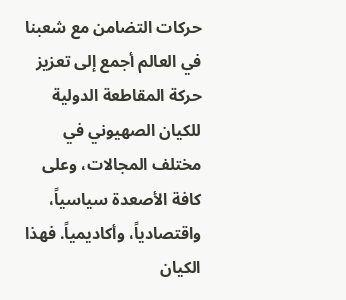حركات التضامن مع شعبنا في العالم أجمع إلى تعزيز حركة المقاطعة الدولية للكيان الصهيوني في مختلف المجالات، وعلى كافة الأصعدة سياسياً، واقتصادياً، وأكاديمياً. فهذا الكيان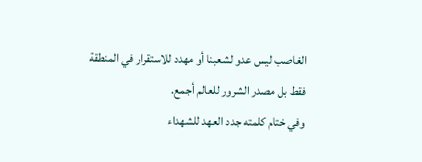الغاصب ليس عدو لشعبنا أو مهدد للاستقرار في المنطقة فقط بل مصدر الشرور للعالم أجمع.
وفي ختام كلمته جدد العهد للشهداء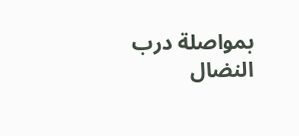بمواصلة درب النضال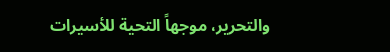والتحرير، موجهاً التحية للأسيرات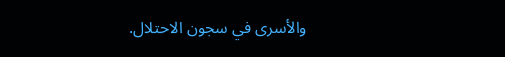والأسرى في سجون الاحتلال.